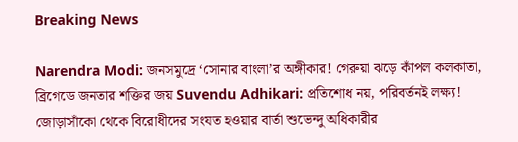Breaking News

Narendra Modi: জনসমুদ্রে ‘সোনার বাংলা’র অঙ্গীকার! গেরুয়া ঝড়ে কাঁপল কলকাতা, ব্রিগেডে জনতার শক্তির জয় Suvendu Adhikari: প্রতিশোধ নয়, পরিবর্তনই লক্ষ্য! জোড়াসাঁকো থেকে বিরোধীদের সংযত হওয়ার বার্তা শুভেন্দু অধিকারীর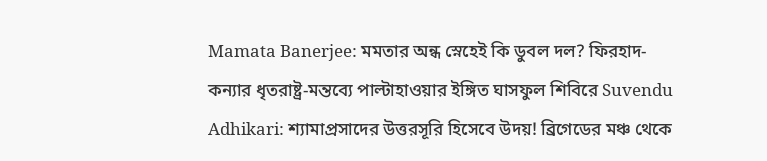Mamata Banerjee: মমতার অন্ধ স্নেহেই কি ডুবল দল? ফিরহাদ-কন্যার ধৃতরাষ্ট্র-মন্তব্যে পাল্টাহাওয়ার ইঙ্গিত ঘাসফুল শিবিরে Suvendu Adhikari: শ্যামাপ্রসাদের উত্তরসূরি হিসেবে উদয়! ব্রিগেডের মঞ্চ থেকে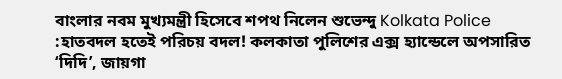বাংলার নবম মুখ্যমন্ত্রী হিসেবে শপথ নিলেন শুভেন্দু Kolkata Police :হাতবদল হতেই পরিচয় বদল! কলকাতা পুলিশের এক্স হ্যান্ডেলে অপসারিত ‘দিদি’, জায়গা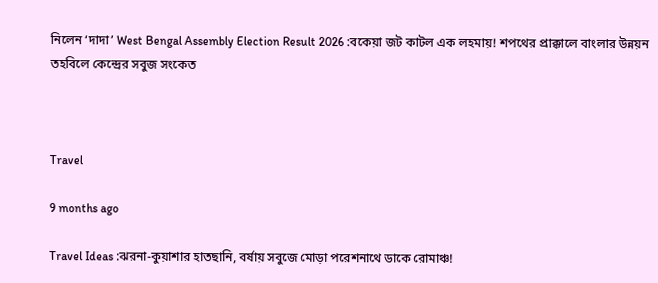নিলেন ‘দাদা’ West Bengal Assembly Election Result 2026 :বকেয়া জট কাটল এক লহমায়! শপথের প্রাক্কালে বাংলার উন্নয়ন তহবিলে কেন্দ্রের সবুজ সংকেত



Travel

9 months ago

Travel Ideas :ঝরনা-কুয়াশার হাতছানি, বর্ষায় সবুজে মোড়া পরেশনাথে ডাকে রোমাঞ্চ!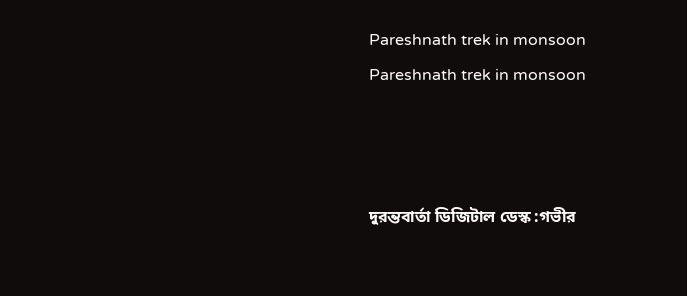Pareshnath trek in monsoon
Pareshnath trek in monsoon



দুরন্তবার্তা ডিজিটাল ডেস্ক :গভীর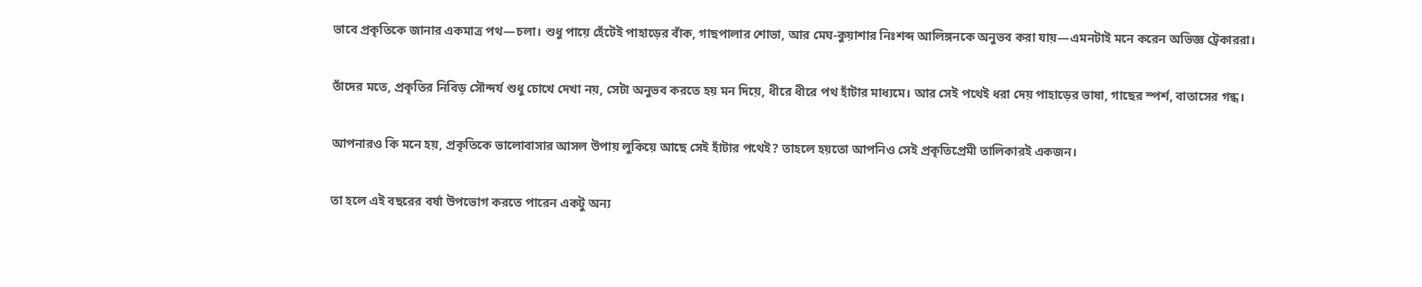ভাবে প্রকৃতিকে জানার একমাত্র পথ—চলা। শুধু পায়ে হেঁটেই পাহাড়ের বাঁক, গাছপালার শোভা, আর মেঘ-কুয়াশার নিঃশব্দ আলিঙ্গনকে অনুভব করা যায়—এমনটাই মনে করেন অভিজ্ঞ ট্রেকাররা।

তাঁদের মতে, প্রকৃতির নিবিড় সৌন্দর্য শুধু চোখে দেখা নয়, সেটা অনুভব করতে হয় মন দিয়ে, ধীরে ধীরে পথ হাঁটার মাধ্যমে। আর সেই পথেই ধরা দেয় পাহাড়ের ভাষা, গাছের স্পর্শ, বাতাসের গন্ধ।

আপনারও কি মনে হয়, প্রকৃতিকে ভালোবাসার আসল উপায় লুকিয়ে আছে সেই হাঁটার পথেই? তাহলে হয়তো আপনিও সেই প্রকৃতিপ্রেমী তালিকারই একজন।

তা হলে এই বছরের বর্ষা উপভোগ করতে পারেন একটু অন্য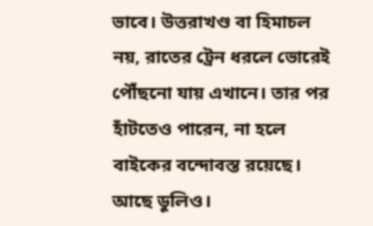ভাবে। উত্তরাখণ্ড বা হিমাচল নয়, রাতের ট্রেন ধরলে ভোরেই পৌঁছনো যায় এখানে। তার পর হাঁটতেও পারেন, না হলে বাইকের বন্দোবস্ত রয়েছে। আছে ডুলিও।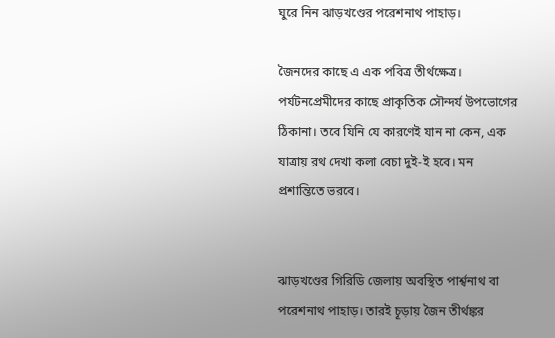ঘুরে নিন ঝাড়খণ্ডের পরেশনাথ পাহাড়।

জৈনদের কাছে এ এক পবিত্র তীর্থক্ষেত্র। পর্যটনপ্রেমীদের কাছে প্রাকৃতিক সৌন্দর্য উপভোগের ঠিকানা। তবে যিনি যে কারণেই যান না কেন, এক যাত্রায় রথ দেখা কলা বেচা দুই-ই হবে। মন প্রশান্তিতে ভরবে।


ঝাড়খণ্ডের গিরিডি জেলায় অবস্থিত পার্শ্বনাথ বা পরেশনাথ পাহাড়। তারই চূড়ায় জৈন তীর্থঙ্কর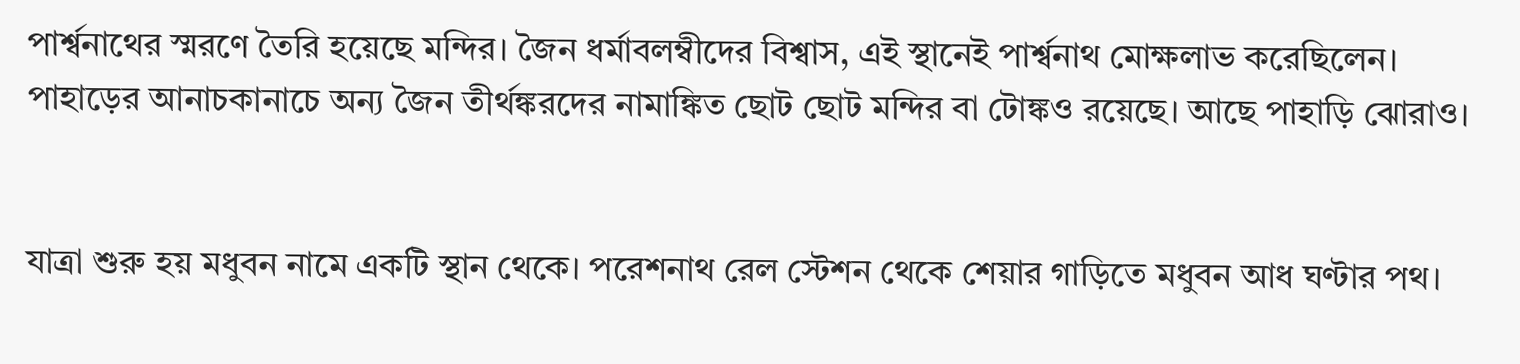পার্শ্বনাথের স্মরণে তৈরি হয়েছে মন্দির। জৈন ধর্মাবলম্বীদের বিশ্বাস, এই স্থানেই পার্শ্বনাথ মোক্ষলাভ করেছিলেন। পাহাড়ের আনাচকানাচে অন্য জৈন তীর্থঙ্করদের নামাঙ্কিত ছোট ছোট মন্দির বা টোঙ্কও রয়েছে। আছে পাহাড়ি ঝোরাও।


যাত্রা শুরু হয় মধুবন নামে একটি স্থান থেকে। পরেশনাথ রেল স্টেশন থেকে শেয়ার গাড়িতে মধুবন আধ ঘণ্টার পথ।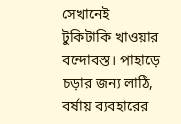সেখানেই টুকিটাকি খাওয়ার বন্দোবস্ত। পাহাড়ে চড়ার জন্য লাঠি, বর্ষায় ব্যবহারের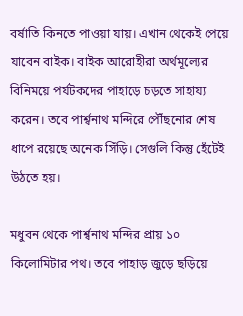বর্ষাতি কিনতে পাওয়া যায়। এখান থেকেই পেয়ে যাবেন বাইক। বাইক আরোহীরা অর্থমূল্যের বিনিময়ে পর্যটকদের পাহাড়ে চড়তে সাহায্য করেন। তবে পার্শ্বনাথ মন্দিরে পৌঁছনোর শেষ ধাপে রয়েছে অনেক সিঁড়ি। সেগুলি কিন্তু হেঁটেই উঠতে হয়।

মধুবন থেকে পার্শ্বনাথ মন্দির প্রায় ১০ কিলোমিটার পথ। তবে পাহাড় জুড়ে ছড়িয়ে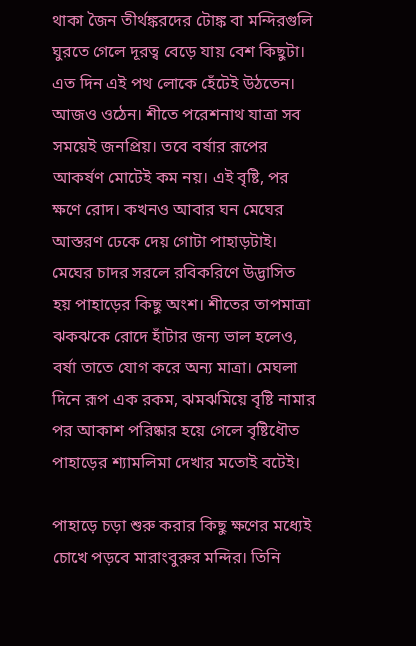থাকা জৈন তীর্থঙ্করদের টোঙ্ক বা মন্দিরগুলি ঘুরতে গেলে দূরত্ব বেড়ে যায় বেশ কিছুটা। এত দিন এই পথ লোকে হেঁটেই উঠতেন। আজও ওঠেন। শীতে পরেশনাথ যাত্রা সব সময়েই জনপ্রিয়। তবে বর্ষার রূপের আকর্ষণ মোটেই কম নয়। এই বৃষ্টি, পর ক্ষণে রোদ। কখনও আবার ঘন মেঘের আস্তরণ ঢেকে দেয় গোটা পাহাড়টাই। মেঘের চাদর সরলে রবিকরিণে উদ্ভাসিত হয় পাহাড়ের কিছু অংশ। শীতের তাপমাত্রা ঝকঝকে রোদে হাঁটার জন্য ভাল হলেও, বর্ষা তাতে যোগ করে অন্য মাত্রা। মেঘলা দিনে রূপ এক রকম, ঝমঝমিয়ে বৃষ্টি নামার পর আকাশ পরিষ্কার হয়ে গেলে বৃষ্টিধৌত পাহাড়ের শ্যামলিমা দেখার মতোই বটেই।

পাহাড়ে চড়া শুরু করার কিছু ক্ষণের মধ্যেই চোখে পড়বে মারাংবুরুর মন্দির। তিনি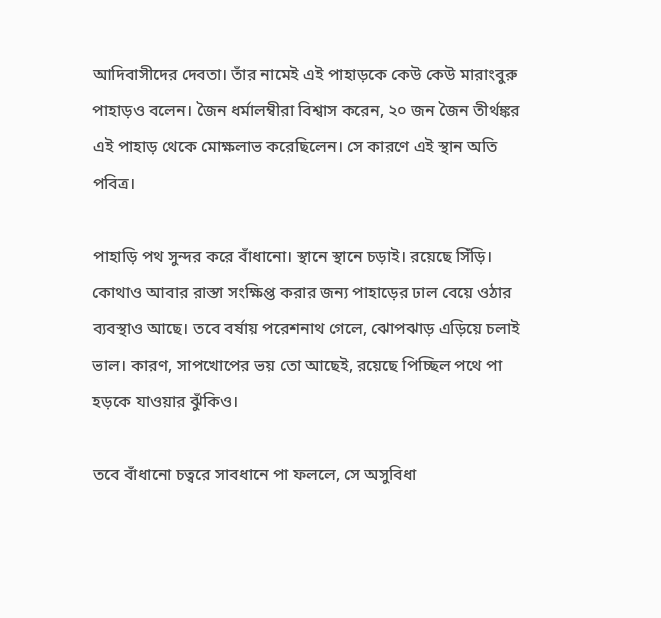আদিবাসীদের দেবতা। তাঁর নামেই এই পাহাড়কে কেউ কেউ মারাংবুরু পাহাড়ও বলেন। জৈন ধর্মালম্বীরা বিশ্বাস করেন, ২০ জন জৈন তীর্থঙ্কর এই পাহাড় থেকে মোক্ষলাভ করেছিলেন। সে কারণে এই স্থান অতি পবিত্র।

পাহাড়ি পথ সুন্দর করে বাঁধানো। স্থানে স্থানে চড়াই। রয়েছে সিঁড়ি। কোথাও আবার রাস্তা সংক্ষিপ্ত করার জন্য পাহাড়ের ঢাল বেয়ে ওঠার ব্যবস্থাও আছে। তবে বর্ষায় পরেশনাথ গেলে, ঝোপঝাড় এড়িয়ে চলাই ভাল। কারণ, সাপখোপের ভয় তো আছেই, রয়েছে পিচ্ছিল পথে পা হড়কে যাওয়ার ঝুঁকিও।

তবে বাঁধানো চত্বরে সাবধানে পা ফললে, সে অসুবিধা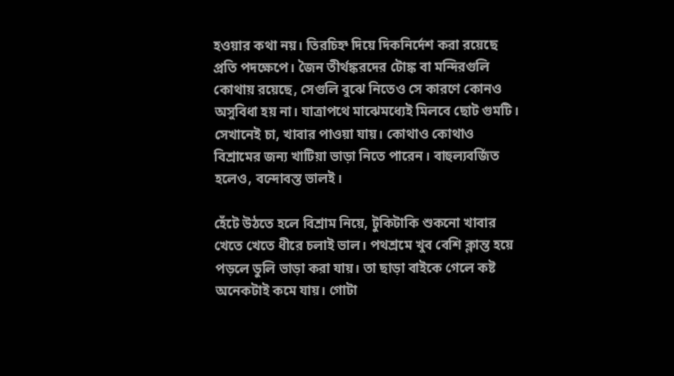হওয়ার কথা নয়। তিরচিহ্ন দিয়ে দিকনির্দেশ করা রয়েছে প্রতি পদক্ষেপে। জৈন তীর্থঙ্করদের টোঙ্ক বা মন্দিরগুলি কোথায় রয়েছে, সেগুলি বুঝে নিতেও সে কারণে কোনও অসুবিধা হয় না। যাত্রাপথে মাঝেমধ্যেই মিলবে ছোট গুমটি। সেখানেই চা, খাবার পাওয়া যায়। কোথাও কোথাও বিশ্রামের জন্য খাটিয়া ভাড়া নিতে পারেন। বাহুল্যবর্জিত হলেও, বন্দোবস্ত ভালই।

হেঁটে উঠতে হলে বিশ্রাম নিয়ে, টুকিটাকি শুকনো খাবার খেতে খেতে ধীরে চলাই ভাল। পথশ্রমে খুব বেশি ক্লান্ত হয়ে পড়লে ডুলি ভাড়া করা যায়। তা ছাড়া বাইকে গেলে কষ্ট অনেকটাই কমে যায়। গোটা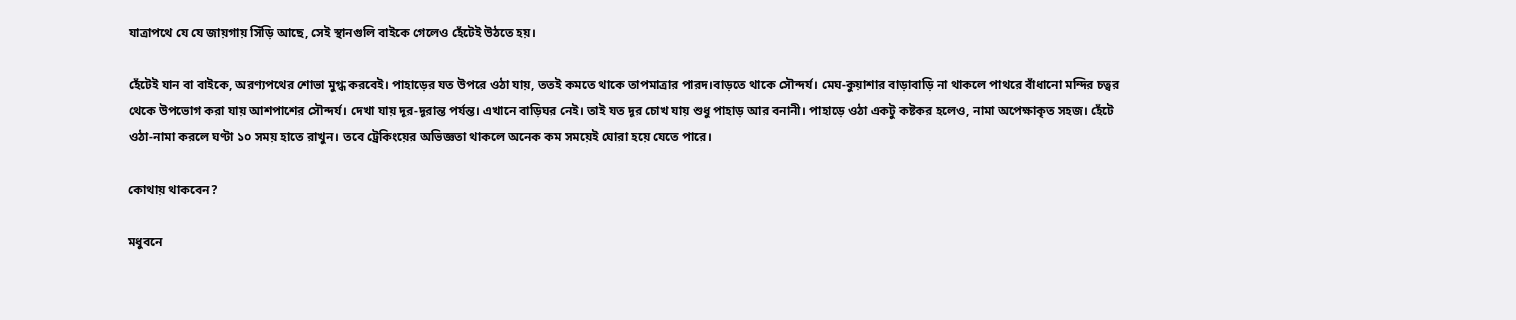যাত্রাপথে যে যে জায়গায় সিঁড়ি আছে, সেই স্থানগুলি বাইকে গেলেও হেঁটেই উঠতে হয়।

হেঁটেই যান বা বাইকে, অরণ্যপথের শোভা মুগ্ধ করবেই। পাহাড়ের যত উপরে ওঠা যায়, ততই কমতে থাকে তাপমাত্রার পারদ।বাড়তে থাকে সৌন্দর্য। মেঘ-কুয়াশার বাড়াবাড়ি না থাকলে পাথরে বাঁধানো মন্দির চত্বর থেকে উপভোগ করা যায় আশপাশের সৌন্দর্য। দেখা যায় দূর-দূরান্ত পর্যন্ত। এখানে বাড়িঘর নেই। তাই যত দূর চোখ যায় শুধু পাহাড় আর বনানী। পাহাড়ে ওঠা একটু কষ্টকর হলেও, নামা অপেক্ষাকৃত সহজ। হেঁটে ওঠা-নামা করলে ঘণ্টা ১০ সময় হাতে রাখুন। তবে ট্রেকিংয়ের অভিজ্ঞতা থাকলে অনেক কম সময়েই ঘোরা হয়ে যেতে পারে।

কোথায় থাকবেন?

মধুবনে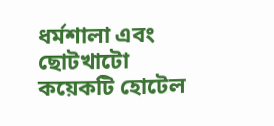ধর্মশালা এবং ছোটখাটো কয়েকটি হোটেল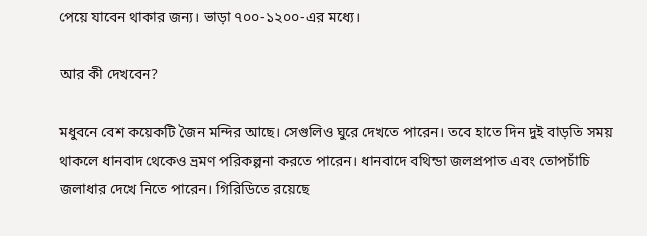পেয়ে যাবেন থাকার জন্য। ভাড়া ৭০০-১২০০-এর মধ্যে।

আর কী দেখবেন?

মধুবনে বেশ কয়েকটি জৈন মন্দির আছে। সেগুলিও ঘুরে দেখতে পারেন। তবে হাতে দিন দুই বাড়তি সময় থাকলে ধানবাদ থেকেও ভ্রমণ পরিকল্পনা করতে পারেন। ধানবাদে বথিন্ডা জলপ্রপাত এবং তোপচাঁচি জলাধার দেখে নিতে পারেন। গিরিডিতে রয়েছে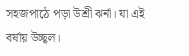সহজপাঠে পড়া উশ্রী ঝর্না। যা এই বর্ষায় উচ্ছ্বল।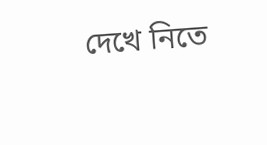দেখে নিতে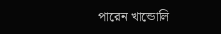পারেন খান্ডোলি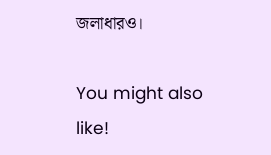জলাধারও।

You might also like!